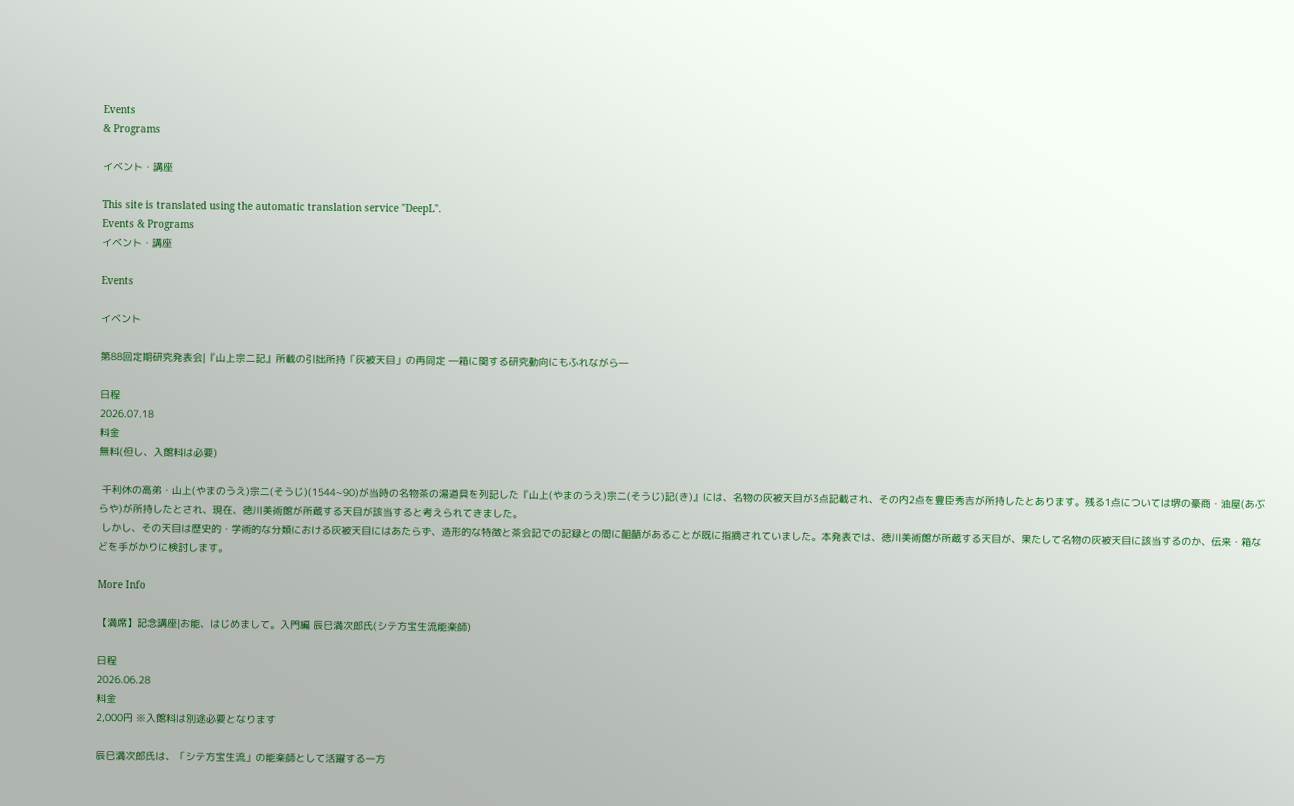Events
& Programs

イベント・講座

This site is translated using the automatic translation service "DeepL".
Events & Programs
イベント・講座

Events

イベント

第88回定期研究発表会|『山上宗二記』所載の引拙所持「灰被天目」の再同定 ―箱に関する研究動向にもふれながら―

日程
2026.07.18
料金
無料(但し、入館料は必要)

 千利休の高弟・山上(やまのうえ)宗二(そうじ)(1544~90)が当時の名物茶の湯道具を列記した『山上(やまのうえ)宗二(そうじ)記(き)』には、名物の灰被天目が3点記載され、その内2点を豊臣秀吉が所持したとあります。残る1点については堺の豪商・油屋(あぶらや)が所持したとされ、現在、徳川美術館が所蔵する天目が該当すると考えられてきました。
 しかし、その天目は歴史的・学術的な分類における灰被天目にはあたらず、造形的な特徴と茶会記での記録との間に齟齬があることが既に指摘されていました。本発表では、徳川美術館が所蔵する天目が、果たして名物の灰被天目に該当するのか、伝来・箱などを手がかりに検討します。

More Info

【満席】記念講座|お能、はじめまして。入門編 辰巳満次郎氏(シテ方宝生流能楽師)

日程
2026.06.28
料金
2,000円 ※入館料は別途必要となります

辰巳満次郎氏は、「シテ方宝生流」の能楽師として活躍する一方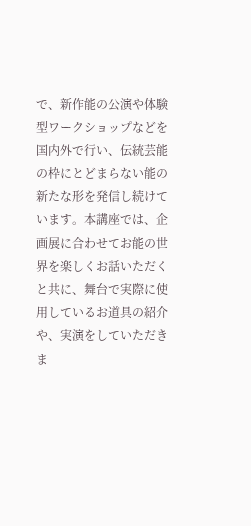で、新作能の公演や体験型ワークショップなどを国内外で行い、伝統芸能の枠にとどまらない能の新たな形を発信し続けています。本講座では、企画展に合わせてお能の世界を楽しくお話いただくと共に、舞台で実際に使用しているお道具の紹介や、実演をしていただきま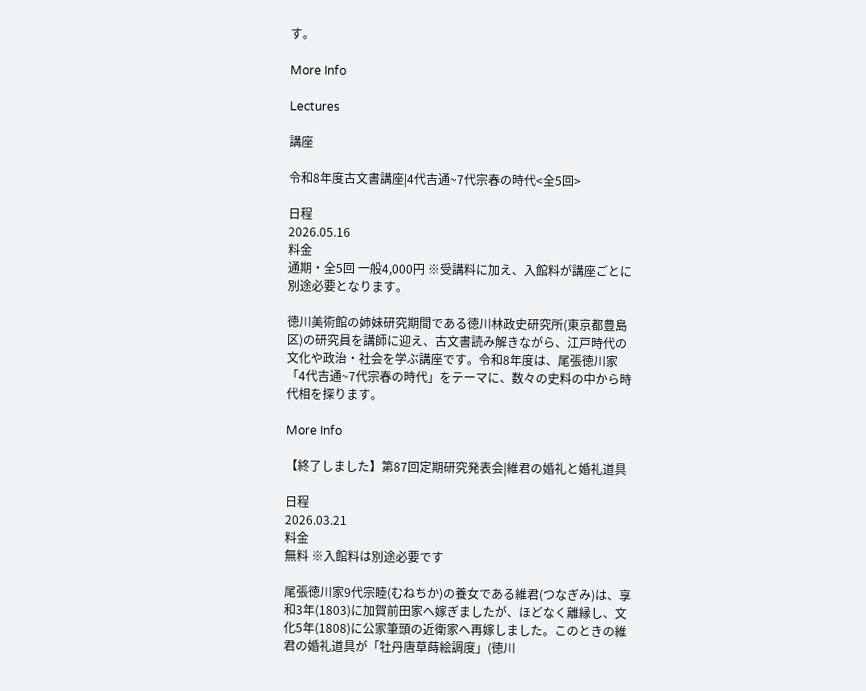す。

More Info

Lectures

講座

令和8年度古文書講座|4代吉通~7代宗春の時代<全5回>

日程
2026.05.16
料金
通期・全5回 一般4,000円 ※受講料に加え、入館料が講座ごとに別途必要となります。

徳川美術館の姉妹研究期間である徳川林政史研究所(東京都豊島区)の研究員を講師に迎え、古文書読み解きながら、江戸時代の文化や政治・社会を学ぶ講座です。令和8年度は、尾張徳川家「4代吉通~7代宗春の時代」をテーマに、数々の史料の中から時代相を探ります。

More Info

【終了しました】第87回定期研究発表会|維君の婚礼と婚礼道具

日程
2026.03.21
料金
無料 ※入館料は別途必要です

尾張徳川家9代宗睦(むねちか)の養女である維君(つなぎみ)は、享和3年(1803)に加賀前田家へ嫁ぎましたが、ほどなく離縁し、文化5年(1808)に公家筆頭の近衛家へ再嫁しました。このときの維君の婚礼道具が「牡丹唐草蒔絵調度」(徳川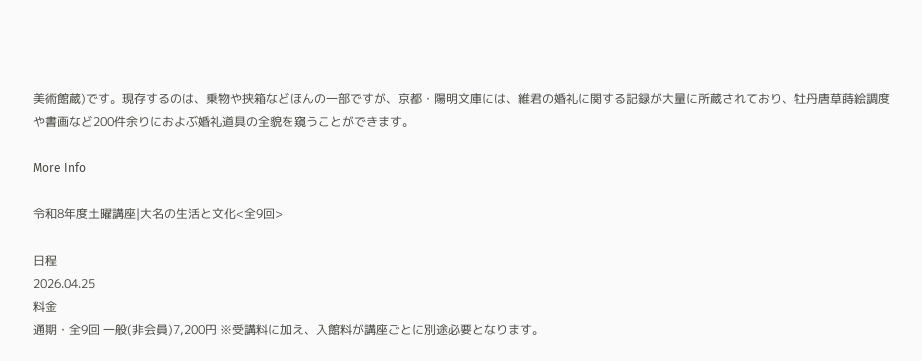美術館蔵)です。現存するのは、乗物や挟箱などほんの一部ですが、京都・陽明文庫には、維君の婚礼に関する記録が大量に所蔵されており、牡丹唐草蒔絵調度や書画など200件余りにおよぶ婚礼道具の全貌を窺うことができます。

More Info

令和8年度土曜講座|大名の生活と文化<全9回>

日程
2026.04.25
料金
通期・全9回 一般(非会員)7,200円 ※受講料に加え、入館料が講座ごとに別途必要となります。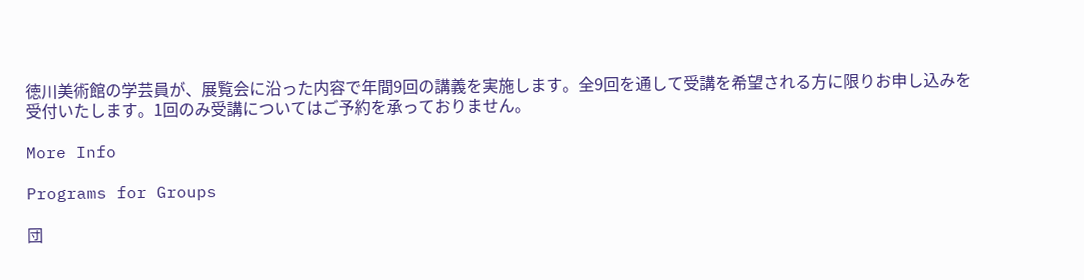徳川美術館の学芸員が、展覧会に沿った内容で年間9回の講義を実施します。全9回を通して受講を希望される方に限りお申し込みを受付いたします。1回のみ受講についてはご予約を承っておりません。

More Info

Programs for Groups

団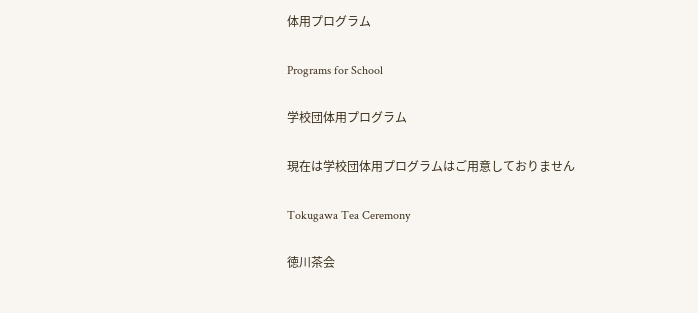体用プログラム

Programs for School

学校団体用プログラム

現在は学校団体用プログラムはご用意しておりません

Tokugawa Tea Ceremony

徳川茶会